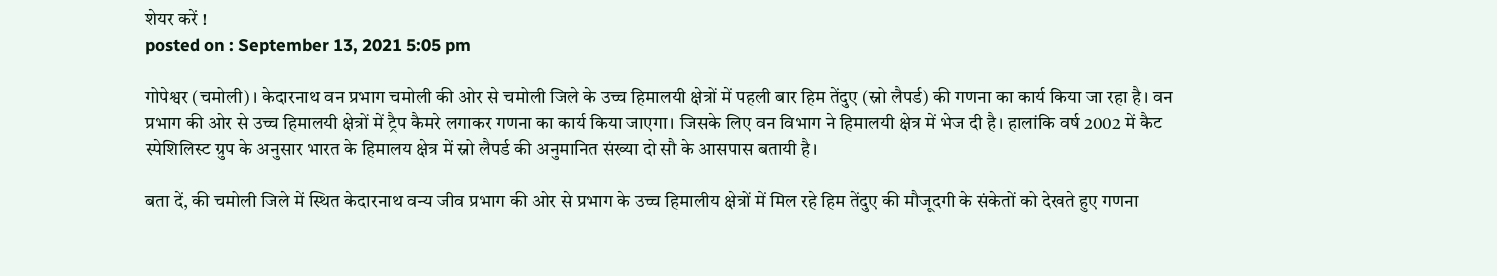शेयर करें !
posted on : September 13, 2021 5:05 pm

गोपेश्वर (चमोली)। केदारनाथ वन प्रभाग चमोली की ओर से चमोली जिले के उच्च हिमालयी क्षेत्रों में पहली बार हिम तेंदुए (स्नो लैपर्ड) की गणना का कार्य किया जा रहा है। वन प्रभाग की ओर से उच्च हिमालयी क्षेत्रों में ट्रैप कैमरे लगाकर गणना का कार्य किया जाएगा। जिसके लिए वन विभाग ने हिमालयी क्षेत्र में भेज दी है। हालांकि वर्ष 2002 में कैट स्पेशिलिस्ट ग्रुप के अनुसार भारत के हिमालय क्षेत्र में स्नो लैपर्ड की अनुमानित संख्या दो सौ के आसपास बतायी है।

बता दें, की चमोली जिले में स्थित केदारनाथ वन्य जीव प्रभाग की ओर से प्रभाग के उच्च हिमालीय क्षेत्रों में मिल रहे हिम तेंदुए की मौजूदगी के संकेतों को देखते हुए गणना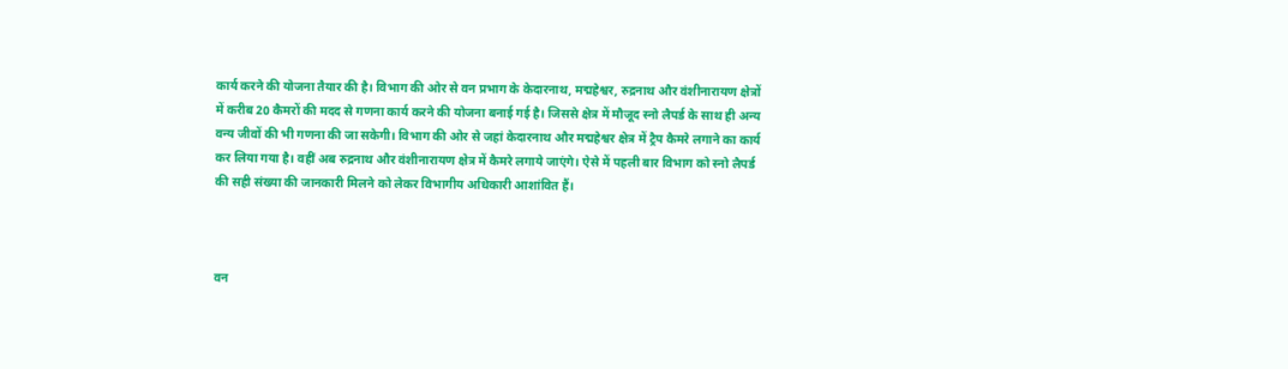कार्य करने की योजना तैयार की है। विभाग की ओर से वन प्रभाग के केदारनाथ, मद्महेश्वर, रुद्रनाथ और वंशीनारायण क्षेत्रों में करीब 20 कैमरों की मदद से गणना कार्य करने की योजना बनाई गई है। जिससे क्षेत्र में मौजूद स्नो लैपर्ड के साथ ही अन्य वन्य जीवों की भी गणना की जा सकेगी। विभाग की ओर से जहां केदारनाथ और मद्महेश्वर क्षेत्र में ट्रैप कैमरे लगाने का कार्य कर लिया गया है। वहीं अब रुद्रनाथ और वंशीनारायण क्षेत्र में कैमरे लगाये जाएंगे। ऐसे में पहली बार विभाग को स्नो लैपर्ड की सही संख्या की जानकारी मिलने को लेकर विभागीय अधिकारी आशांवित हैं।



वन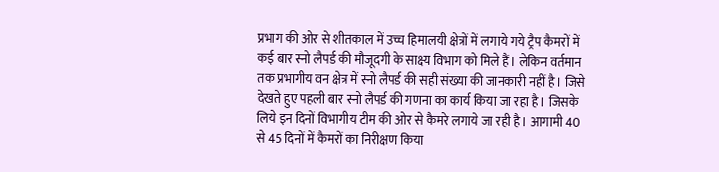प्रभाग की ओर से शीतकाल में उच्च हिमालयी क्षेत्रों में लगाये गये ट्रैप कैमरों में कई बार स्नो लैपर्ड की मौजूदगी के साक्ष्य विभाग को मिले हैं। लेकिन वर्तमान तक प्रभागीय वन क्षेत्र में स्नो लैपर्ड की सही संख्या की जानकारी नहीं है। जिसे देखते हुए पहली बार स्नो लैपर्ड की गणना का कार्य किया जा रहा है। जिसके लिये इन दिनों विभागीय टीम की ओर से कैमरे लगाये जा रही है। आगामी 40 से 45 दिनों में कैमरों का निरीक्षण किया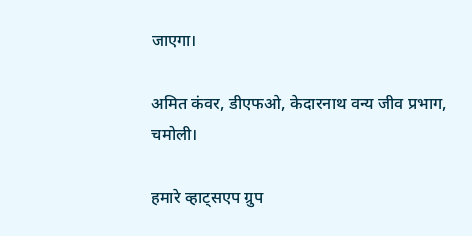जाएगा।

अमित कंवर, डीएफओ, केदारनाथ वन्य जीव प्रभाग, चमोली।

हमारे व्हाट्सएप ग्रुप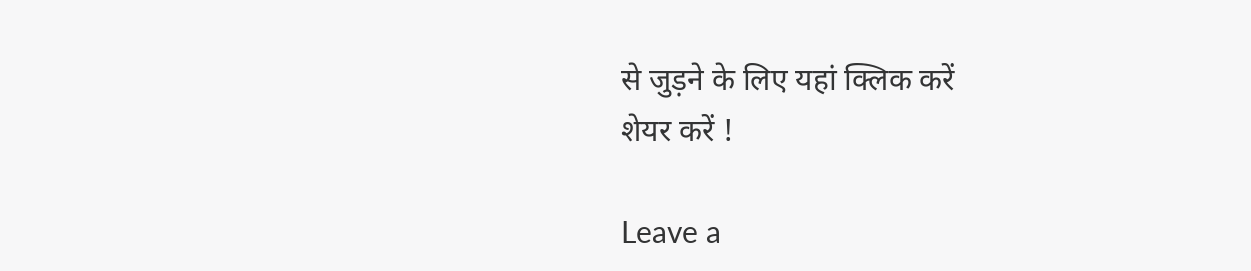से जुड़ने के लिए यहां क्लिक करें
शेयर करें !

Leave a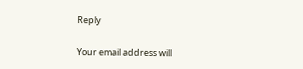Reply

Your email address will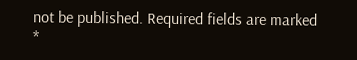not be published. Required fields are marked *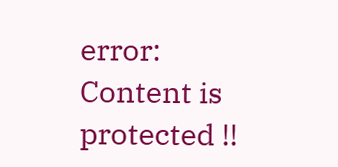error: Content is protected !!